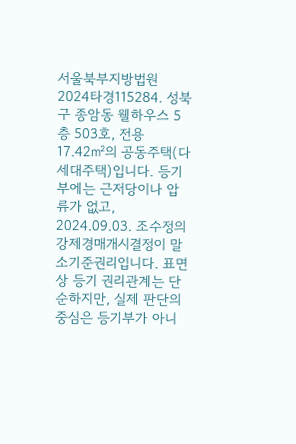서울북부지방법원 2024타경115284. 성북구 종암동 웰하우스 5층 503호, 전용 17.42㎡의 공동주택(다세대주택)입니다. 등기부에는 근저당이나 압류가 없고, 2024.09.03. 조수정의 강제경매개시결정이 말소기준권리입니다. 표면상 등기 권리관계는 단순하지만, 실제 판단의 중심은 등기부가 아니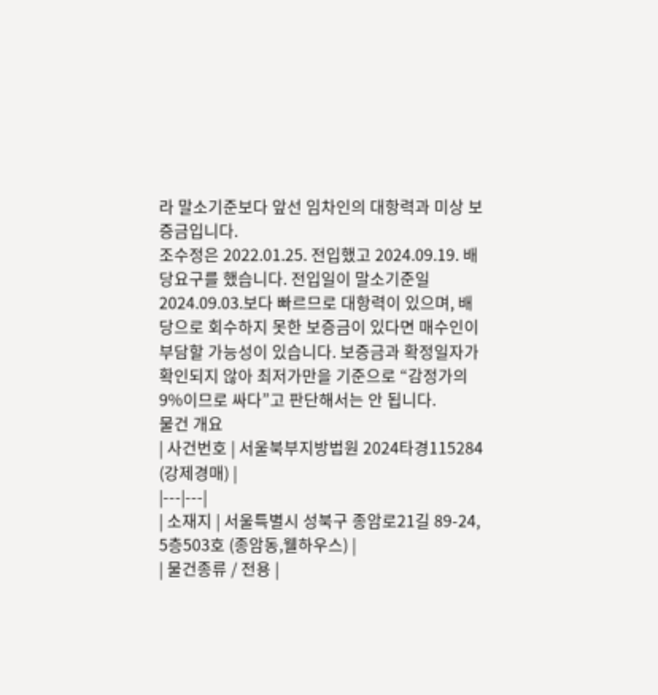라 말소기준보다 앞선 임차인의 대항력과 미상 보증금입니다.
조수정은 2022.01.25. 전입했고 2024.09.19. 배당요구를 했습니다. 전입일이 말소기준일 2024.09.03.보다 빠르므로 대항력이 있으며, 배당으로 회수하지 못한 보증금이 있다면 매수인이 부담할 가능성이 있습니다. 보증금과 확정일자가 확인되지 않아 최저가만을 기준으로 “감정가의 9%이므로 싸다”고 판단해서는 안 됩니다.
물건 개요
| 사건번호 | 서울북부지방법원 2024타경115284 (강제경매) |
|---|---|
| 소재지 | 서울특별시 성북구 종암로21길 89-24, 5층503호 (종암동,웰하우스) |
| 물건종류 / 전용 |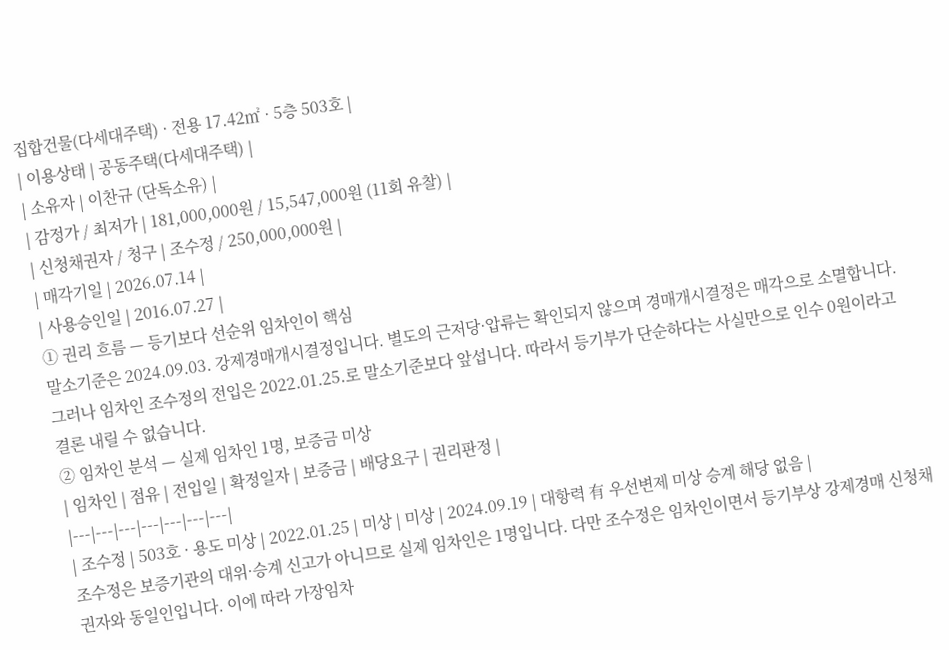집합건물(다세대주택) · 전용 17.42㎡ · 5층 503호 |
| 이용상태 | 공동주택(다세대주택) |
| 소유자 | 이찬규 (단독소유) |
| 감정가 / 최저가 | 181,000,000원 / 15,547,000원 (11회 유찰) |
| 신청채권자 / 청구 | 조수정 / 250,000,000원 |
| 매각기일 | 2026.07.14 |
| 사용승인일 | 2016.07.27 |
① 권리 흐름 — 등기보다 선순위 임차인이 핵심
말소기준은 2024.09.03. 강제경매개시결정입니다. 별도의 근저당·압류는 확인되지 않으며 경매개시결정은 매각으로 소멸합니다. 그러나 임차인 조수정의 전입은 2022.01.25.로 말소기준보다 앞섭니다. 따라서 등기부가 단순하다는 사실만으로 인수 0원이라고 결론 내릴 수 없습니다.
② 임차인 분석 — 실제 임차인 1명, 보증금 미상
| 임차인 | 점유 | 전입일 | 확정일자 | 보증금 | 배당요구 | 권리판정 |
|---|---|---|---|---|---|---|
| 조수정 | 503호 · 용도 미상 | 2022.01.25 | 미상 | 미상 | 2024.09.19 | 대항력 有 우선변제 미상 승계 해당 없음 |
조수정은 보증기관의 대위·승계 신고가 아니므로 실제 임차인은 1명입니다. 다만 조수정은 임차인이면서 등기부상 강제경매 신청채권자와 동일인입니다. 이에 따라 가장임차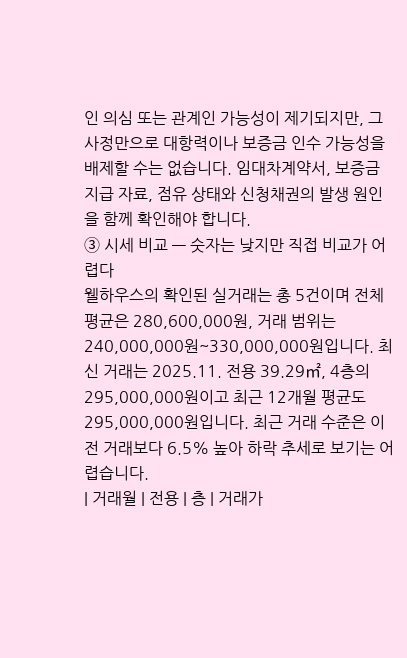인 의심 또는 관계인 가능성이 제기되지만, 그 사정만으로 대항력이나 보증금 인수 가능성을 배제할 수는 없습니다. 임대차계약서, 보증금 지급 자료, 점유 상태와 신청채권의 발생 원인을 함께 확인해야 합니다.
③ 시세 비교 — 숫자는 낮지만 직접 비교가 어렵다
웰하우스의 확인된 실거래는 총 5건이며 전체 평균은 280,600,000원, 거래 범위는 240,000,000원~330,000,000원입니다. 최신 거래는 2025.11. 전용 39.29㎡, 4층의 295,000,000원이고 최근 12개월 평균도 295,000,000원입니다. 최근 거래 수준은 이전 거래보다 6.5% 높아 하락 추세로 보기는 어렵습니다.
| 거래월 | 전용 | 층 | 거래가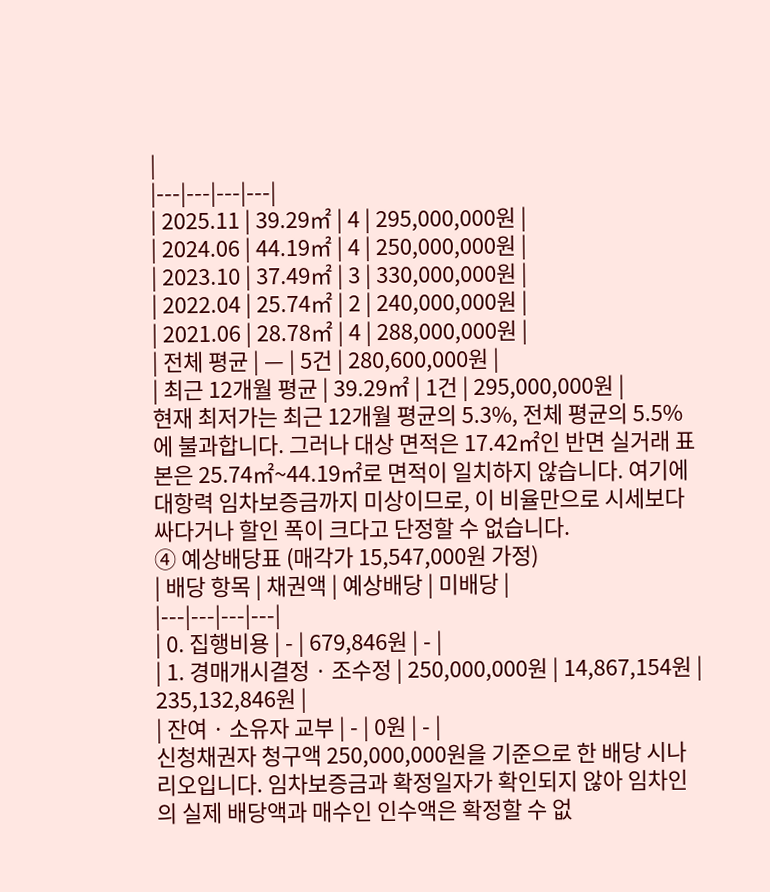|
|---|---|---|---|
| 2025.11 | 39.29㎡ | 4 | 295,000,000원 |
| 2024.06 | 44.19㎡ | 4 | 250,000,000원 |
| 2023.10 | 37.49㎡ | 3 | 330,000,000원 |
| 2022.04 | 25.74㎡ | 2 | 240,000,000원 |
| 2021.06 | 28.78㎡ | 4 | 288,000,000원 |
| 전체 평균 | — | 5건 | 280,600,000원 |
| 최근 12개월 평균 | 39.29㎡ | 1건 | 295,000,000원 |
현재 최저가는 최근 12개월 평균의 5.3%, 전체 평균의 5.5%에 불과합니다. 그러나 대상 면적은 17.42㎡인 반면 실거래 표본은 25.74㎡~44.19㎡로 면적이 일치하지 않습니다. 여기에 대항력 임차보증금까지 미상이므로, 이 비율만으로 시세보다 싸다거나 할인 폭이 크다고 단정할 수 없습니다.
④ 예상배당표 (매각가 15,547,000원 가정)
| 배당 항목 | 채권액 | 예상배당 | 미배당 |
|---|---|---|---|
| 0. 집행비용 | - | 679,846원 | - |
| 1. 경매개시결정 · 조수정 | 250,000,000원 | 14,867,154원 | 235,132,846원 |
| 잔여 · 소유자 교부 | - | 0원 | - |
신청채권자 청구액 250,000,000원을 기준으로 한 배당 시나리오입니다. 임차보증금과 확정일자가 확인되지 않아 임차인의 실제 배당액과 매수인 인수액은 확정할 수 없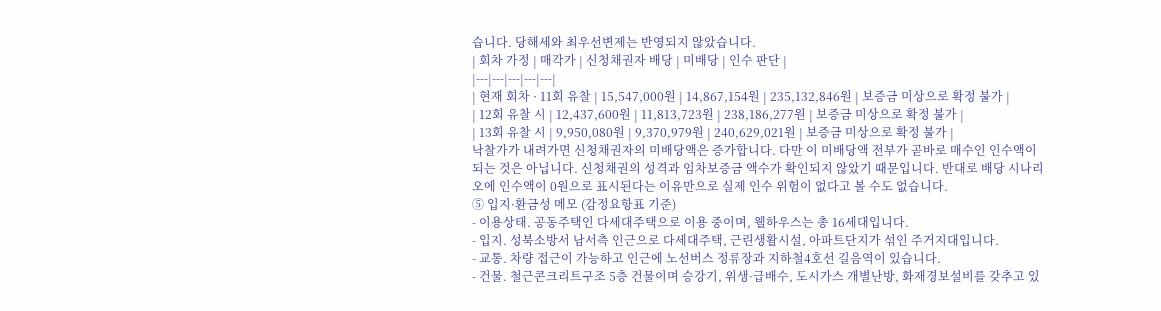습니다. 당해세와 최우선변제는 반영되지 않았습니다.
| 회차 가정 | 매각가 | 신청채권자 배당 | 미배당 | 인수 판단 |
|---|---|---|---|---|
| 현재 회차 · 11회 유찰 | 15,547,000원 | 14,867,154원 | 235,132,846원 | 보증금 미상으로 확정 불가 |
| 12회 유찰 시 | 12,437,600원 | 11,813,723원 | 238,186,277원 | 보증금 미상으로 확정 불가 |
| 13회 유찰 시 | 9,950,080원 | 9,370,979원 | 240,629,021원 | 보증금 미상으로 확정 불가 |
낙찰가가 내려가면 신청채권자의 미배당액은 증가합니다. 다만 이 미배당액 전부가 곧바로 매수인 인수액이 되는 것은 아닙니다. 신청채권의 성격과 임차보증금 액수가 확인되지 않았기 때문입니다. 반대로 배당 시나리오에 인수액이 0원으로 표시된다는 이유만으로 실제 인수 위험이 없다고 볼 수도 없습니다.
⑤ 입지·환금성 메모 (감정요항표 기준)
- 이용상태. 공동주택인 다세대주택으로 이용 중이며, 웰하우스는 총 16세대입니다.
- 입지. 성북소방서 남서측 인근으로 다세대주택, 근린생활시설, 아파트단지가 섞인 주거지대입니다.
- 교통. 차량 접근이 가능하고 인근에 노선버스 정류장과 지하철4호선 길음역이 있습니다.
- 건물. 철근콘크리트구조 5층 건물이며 승강기, 위생·급배수, 도시가스 개별난방, 화재경보설비를 갖추고 있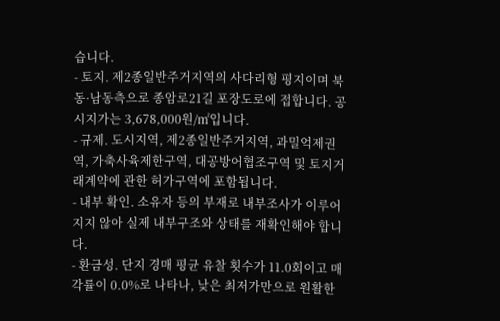습니다.
- 토지. 제2종일반주거지역의 사다리형 평지이며 북동·남동측으로 종암로21길 포장도로에 접합니다. 공시지가는 3,678,000원/㎡입니다.
- 규제. 도시지역, 제2종일반주거지역, 과밀억제권역, 가축사육제한구역, 대공방어협조구역 및 토지거래계약에 관한 허가구역에 포함됩니다.
- 내부 확인. 소유자 등의 부재로 내부조사가 이루어지지 않아 실제 내부구조와 상태를 재확인해야 합니다.
- 환금성. 단지 경매 평균 유찰 횟수가 11.0회이고 매각률이 0.0%로 나타나, 낮은 최저가만으로 원활한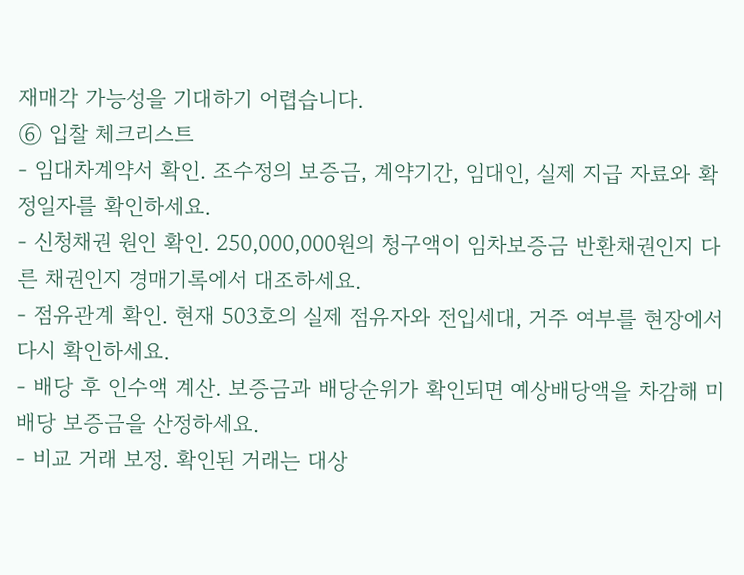재매각 가능성을 기대하기 어렵습니다.
⑥ 입찰 체크리스트
- 임대차계약서 확인. 조수정의 보증금, 계약기간, 임대인, 실제 지급 자료와 확정일자를 확인하세요.
- 신청채권 원인 확인. 250,000,000원의 청구액이 임차보증금 반환채권인지 다른 채권인지 경매기록에서 대조하세요.
- 점유관계 확인. 현재 503호의 실제 점유자와 전입세대, 거주 여부를 현장에서 다시 확인하세요.
- 배당 후 인수액 계산. 보증금과 배당순위가 확인되면 예상배당액을 차감해 미배당 보증금을 산정하세요.
- 비교 거래 보정. 확인된 거래는 대상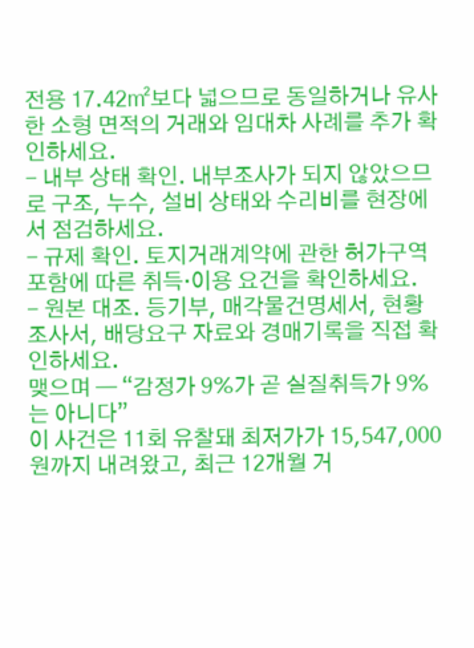전용 17.42㎡보다 넓으므로 동일하거나 유사한 소형 면적의 거래와 임대차 사례를 추가 확인하세요.
- 내부 상태 확인. 내부조사가 되지 않았으므로 구조, 누수, 설비 상태와 수리비를 현장에서 점검하세요.
- 규제 확인. 토지거래계약에 관한 허가구역 포함에 따른 취득·이용 요건을 확인하세요.
- 원본 대조. 등기부, 매각물건명세서, 현황조사서, 배당요구 자료와 경매기록을 직접 확인하세요.
맺으며 — “감정가 9%가 곧 실질취득가 9%는 아니다”
이 사건은 11회 유찰돼 최저가가 15,547,000원까지 내려왔고, 최근 12개월 거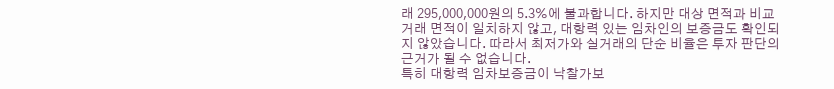래 295,000,000원의 5.3%에 불과합니다. 하지만 대상 면적과 비교 거래 면적이 일치하지 않고, 대항력 있는 임차인의 보증금도 확인되지 않았습니다. 따라서 최저가와 실거래의 단순 비율은 투자 판단의 근거가 될 수 없습니다.
특히 대항력 임차보증금이 낙찰가보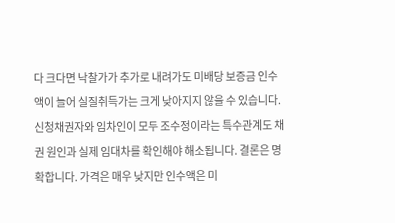다 크다면 낙찰가가 추가로 내려가도 미배당 보증금 인수액이 늘어 실질취득가는 크게 낮아지지 않을 수 있습니다. 신청채권자와 임차인이 모두 조수정이라는 특수관계도 채권 원인과 실제 임대차를 확인해야 해소됩니다. 결론은 명확합니다. 가격은 매우 낮지만 인수액은 미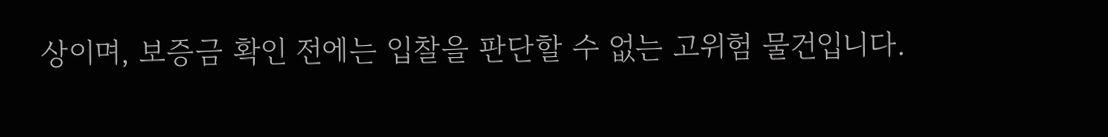상이며, 보증금 확인 전에는 입찰을 판단할 수 없는 고위험 물건입니다.